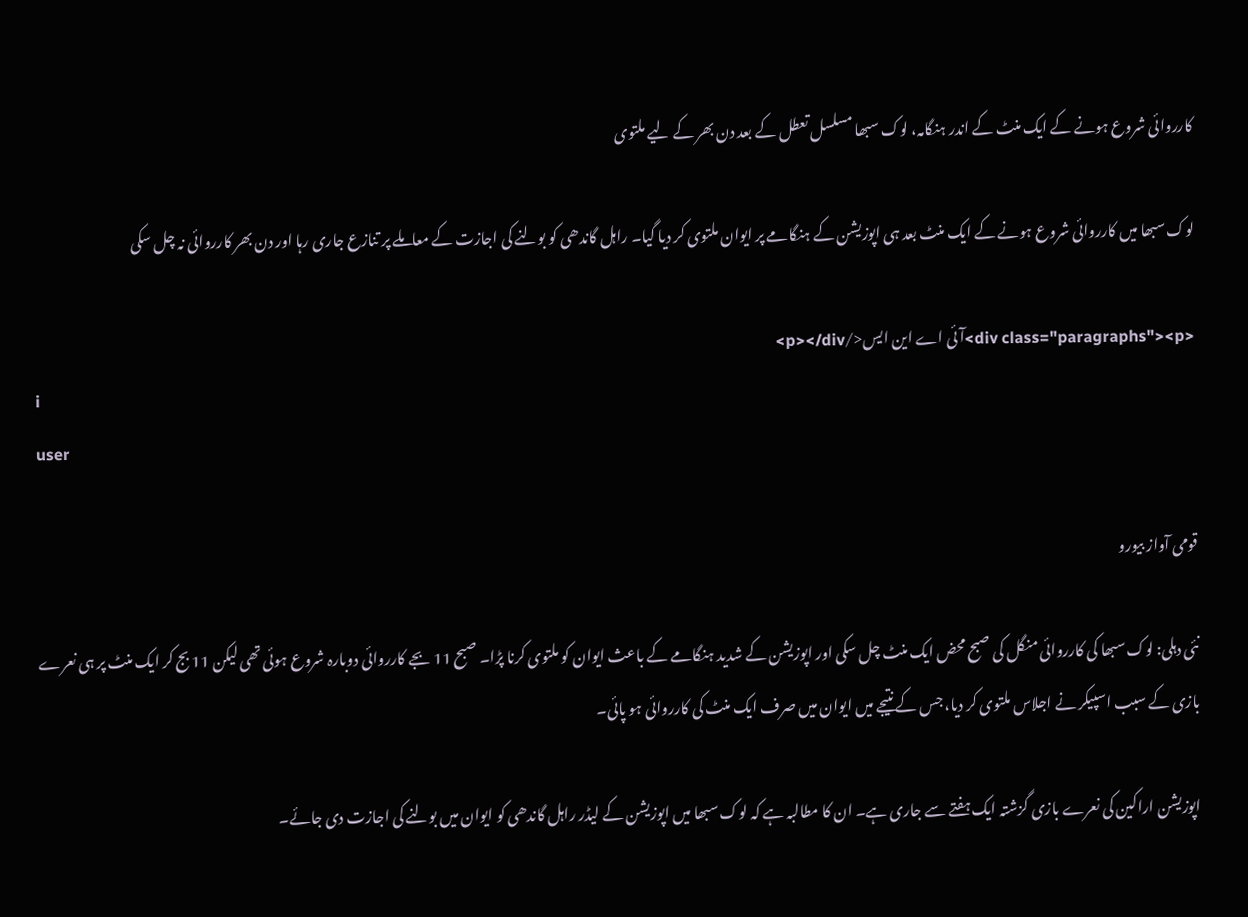کارروائی شروع ہونے کے ایک منٹ کے اندر ہنگامہ، لوک سبھا مسلسل تعطل کے بعد دن بھر کے لیے ملتوی

لوک سبھا میں کارروائی شروع ہونے کے ایک منٹ بعد ہی اپوزیشن کے ہنگامے پر ایوان ملتوی کر دیا گیا۔ راہل گاندھی کو بولنے کی اجازت کے معاملے پر تنازع جاری رہا اور دن بھر کارروائی نہ چل سکی

<div class="paragraphs"><p>آئی اے این ایس</p></div>
i
user

قومی آواز بیورو

نئی دہلی: لوک سبھا کی کارروائی منگل کی صبح محض ایک منٹ چل سکی اور اپوزیشن کے شدید ہنگامے کے باعث ایوان کو ملتوی کرنا پڑا۔ صبح 11 بجے کارروائی دوبارہ شروع ہوئی تھی لیکن 11 بج کر ایک منٹ پر ہی نعرے بازی کے سبب اسپیکر نے اجلاس ملتوی کر دیا، جس کے نتیجے میں ایوان میں صرف ایک منٹ کی کارروائی ہو پائی۔

اپوزیشن اراکین کی نعرے بازی گزشتہ ایک ہفتے سے جاری ہے۔ ان کا مطالبہ ہے کہ لوک سبھا میں اپوزیشن کے لیڈر راہل گاندھی کو ایوان میں بولنے کی اجازت دی جائے۔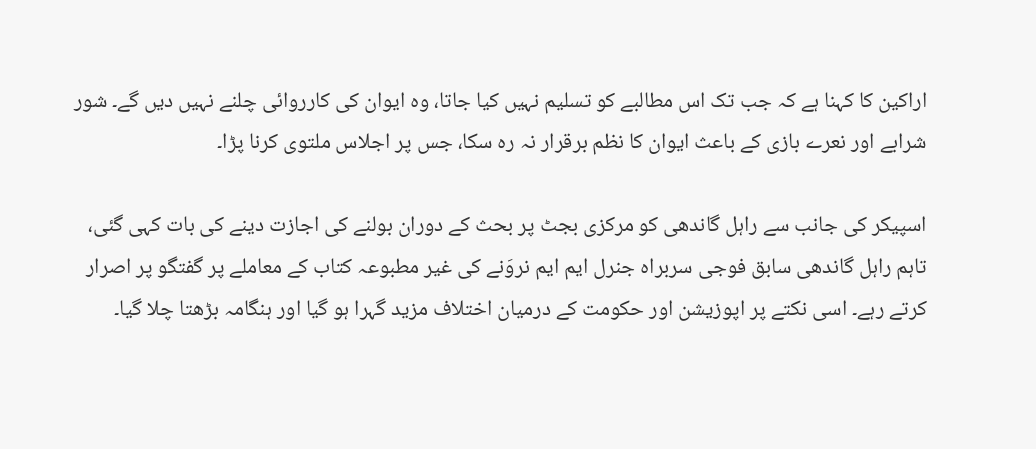اراکین کا کہنا ہے کہ جب تک اس مطالبے کو تسلیم نہیں کیا جاتا، وہ ایوان کی کارروائی چلنے نہیں دیں گے۔ شور شرابے اور نعرے بازی کے باعث ایوان کا نظم برقرار نہ رہ سکا، جس پر اجلاس ملتوی کرنا پڑا۔

اسپیکر کی جانب سے راہل گاندھی کو مرکزی بجٹ پر بحث کے دوران بولنے کی اجازت دینے کی بات کہی گئی، تاہم راہل گاندھی سابق فوجی سربراہ جنرل ایم ایم نروَنے کی غیر مطبوعہ کتاب کے معاملے پر گفتگو پر اصرار کرتے رہے۔ اسی نکتے پر اپوزیشن اور حکومت کے درمیان اختلاف مزید گہرا ہو گیا اور ہنگامہ بڑھتا چلا گیا۔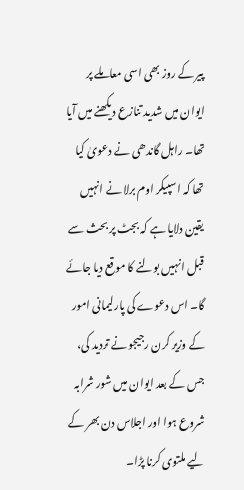پیر کے روز بھی اسی معاملے پر ایوان میں شدید تنازع دیکھنے میں آیا تھا۔ راہل گاندھی نے دعویٰ کیا تھا کہ اسپیکر اوم برلا نے انہیں یقین دلایا ہے کہ بجٹ پر بحث سے قبل انہیں بولنے کا موقع دیا جائے گا۔ اس دعوے کی پارلیمانی امور کے وزیر کرن رجیجو نے تردید کی، جس کے بعد ایوان میں شور شرابہ شروع ہوا اور اجلاس دن بھر کے لیے ملتوی کرنا پڑا۔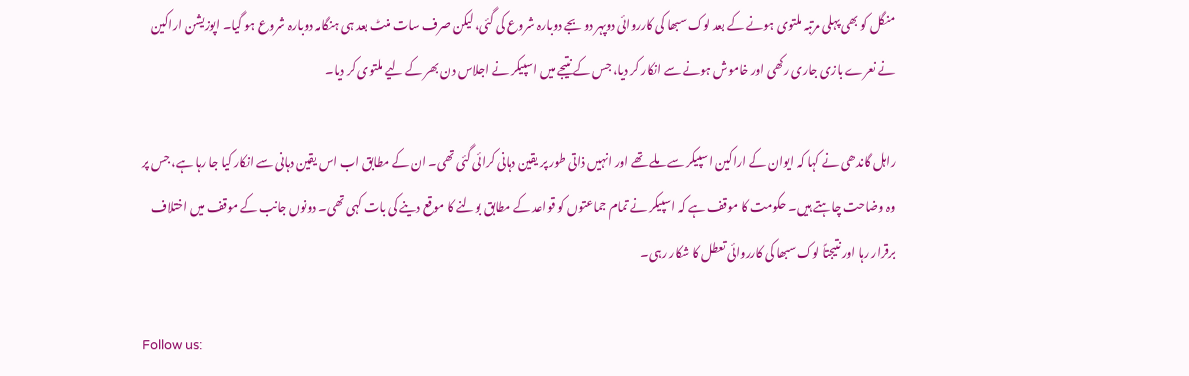منگل کو بھی پہلی مرتبہ ملتوی ہونے کے بعد لوک سبھا کی کارروائی دوپہر دو بجے دوبارہ شروع کی گئی، لیکن صرف سات منٹ بعد ہی ہنگامہ دوبارہ شروع ہو گیا۔ اپوزیشن اراکین نے نعرے بازی جاری رکھی اور خاموش ہونے سے انکار کر دیا، جس کے نتیجے میں اسپیکر نے اجلاس دن بھر کے لیے ملتوی کر دیا۔

راہل گاندھی نے کہا کہ ایوان کے اراکین اسپیکر سے ملے تھے اور انہیں ذاتی طور پر یقین دہانی کرائی گئی تھی۔ ان کے مطابق اب اس یقین دہانی سے انکار کیا جا رہا ہے، جس پر وہ وضاحت چاہتے ہیں۔ حکومت کا موقف ہے کہ اسپیکر نے تمام جماعتوں کو قواعد کے مطابق بولنے کا موقع دینے کی بات کہی تھی۔ دونوں جانب کے موقف میں اختلاف برقرار رہا اور نتیجتاً لوک سبھا کی کارروائی تعطل کا شکار رہی۔

Follow us: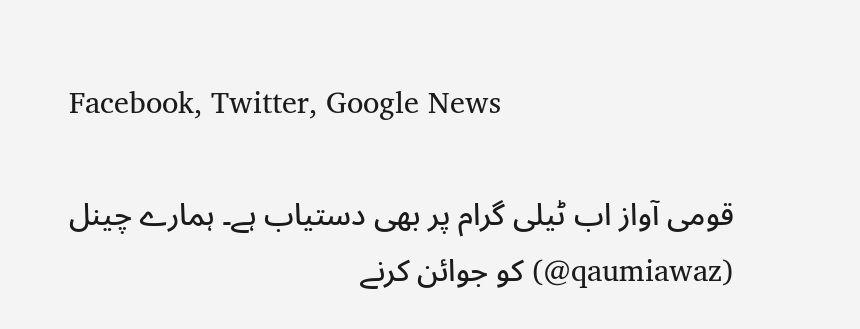Facebook, Twitter, Google News

قومی آواز اب ٹیلی گرام پر بھی دستیاب ہے۔ ہمارے چینل (qaumiawaz@) کو جوائن کرنے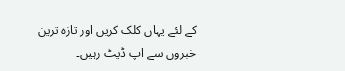کے لئے یہاں کلک کریں اور تازہ ترین خبروں سے اپ ڈیٹ رہیں۔